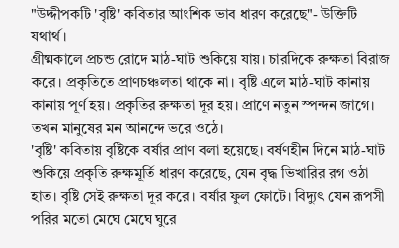"উদ্দীপকটি 'বৃষ্টি' কবিতার আংশিক ভাব ধারণ করেছে"- উক্তিটি যথার্থ।
গ্রীষ্মকালে প্রচন্ড রোদে মাঠ-ঘাট শুকিয়ে যায়। চারদিকে রুক্ষতা বিরাজ করে। প্রকৃতিতে প্রাণচঞ্চলতা থাকে না। বৃষ্টি এলে মাঠ-ঘাট কানায় কানায় পূর্ণ হয়। প্রকৃতির রুক্ষতা দূর হয়। প্রাণে নতুন স্পন্দন জাগে। তখন মানুষের মন আনন্দে ভরে ওঠে।
'বৃষ্টি' কবিতায় বৃষ্টিকে বর্ষার প্রাণ বলা হয়েছে। বর্ষণহীন দিনে মাঠ-ঘাট শুকিয়ে প্রকৃতি রুক্ষমূর্তি ধারণ করেছে, যেন বৃদ্ধ ভিখারির রগ ওঠা হাত। বৃষ্টি সেই রুক্ষতা দূর করে। বর্ষার ফুল ফোটে। বিদ্যুৎ যেন রূপসী পরির মতো মেঘে মেঘে ঘুরে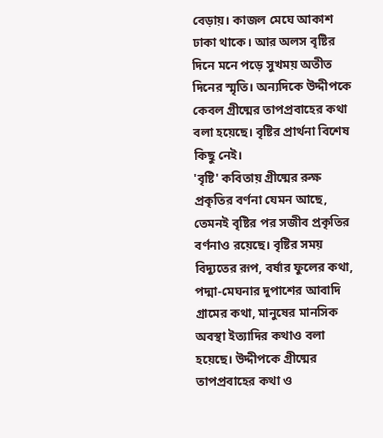বেড়ায়। কাজল মেঘে আকাশ ঢাকা থাকে। আর অলস বৃষ্টির দিনে মনে পড়ে সুখময় অতীত দিনের স্মৃতি। অন্যদিকে উদ্দীপকে কেবল গ্রীষ্মের তাপপ্রবাহের কথা বলা হয়েছে। বৃষ্টির প্রার্থনা বিশেষ কিছু নেই।
'বৃষ্টি' কবিতায় গ্রীষ্মের রুক্ষ প্রকৃতির বর্ণনা যেমন আছে, তেমনই বৃষ্টির পর সজীব প্রকৃতির বর্ণনাও রয়েছে। বৃষ্টির সময় বিদ্যুতের রূপ, বর্ষার ফুলের কথা, পদ্মা-মেঘনার দুপাশের আবাদি গ্রামের কথা, মানুষের মানসিক অবস্থা ইত্যাদির কথাও বলা হয়েছে। উদ্দীপকে গ্রীষ্মের তাপপ্রবাহের কথা ও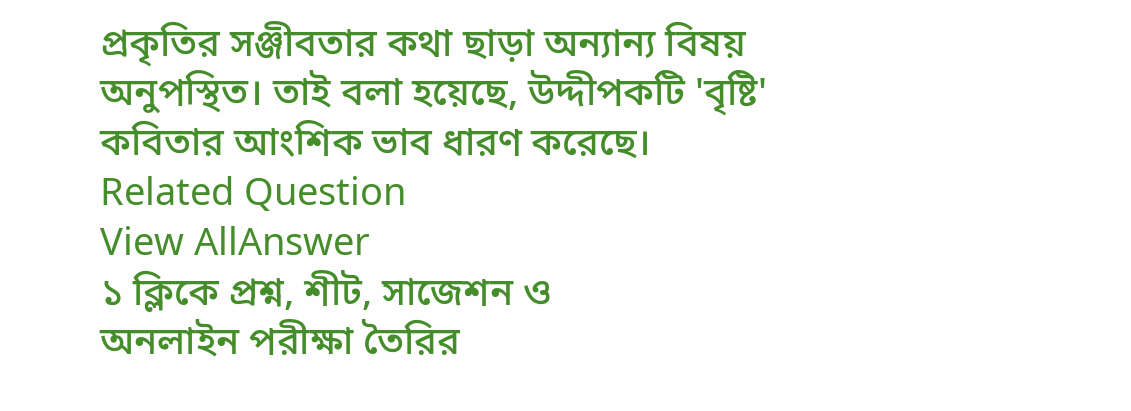প্রকৃতির সঞ্জীবতার কথা ছাড়া অন্যান্য বিষয় অনুপস্থিত। তাই বলা হয়েছে, উদ্দীপকটি 'বৃষ্টি' কবিতার আংশিক ভাব ধারণ করেছে।
Related Question
View AllAnswer
১ ক্লিকে প্রশ্ন, শীট, সাজেশন ও
অনলাইন পরীক্ষা তৈরির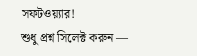সফটওয়্যার!
শুধু প্রশ্ন সিলেক্ট করুন —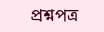প্রশ্নপত্র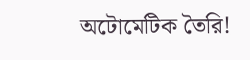অটোমেটিক তৈরি!